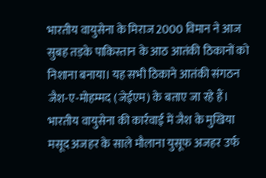भारतीय वायुसेना के मिराज 2000 विमान ने आज सुबह तड़के पाकिस्तान के आठ आतंकी ठिकानों को निशाना बनाया। यह सभी ठिकाने आतंकी संगठन जैश-ए-मोहम्मद (जेईएम) के बताए जा रहे हैं। भारतीय वायुसेना की कार्रवाई में जैश के मुखिया मसूद अजहर के साले मौलाना युसूफ अजहर उर्फ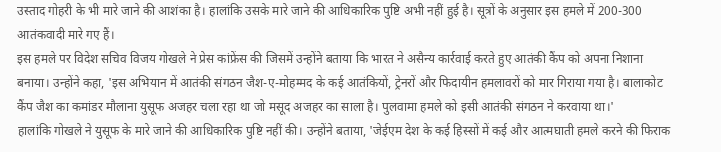उस्ताद गोहरी के भी मारे जाने की आशंका है। हालांकि उसके मारे जाने की आधिकारिक पुष्टि अभी नहीं हुई है। सूत्रों के अनुसार इस हमले में 200-300 आतंकवादी मारे गए हैं।
इस हमले पर विदेश सचिव विजय गोखले ने प्रेस कांफ्रेंस की जिसमें उन्होंने बताया कि भारत ने असैन्य कार्रवाई करते हुए आतंकी कैंप को अपना निशाना बनाया। उन्होंने कहा, 'इस अभियान में आतंकी संगठन जैश-ए-मोहम्मद के कई आतंकियों, ट्रेनरों और फिदायीन हमलावरों को मार गिराया गया है। बालाकोट कैंप जैश का कमांडर मौलाना युसूफ अजहर चला रहा था जो मसूद अजहर का साला है। पुलवामा हमले को इसी आतंकी संगठन ने करवाया था।'
हालांकि गोखले ने युसूफ के मारे जाने की आधिकारिक पुष्टि नहीं की। उन्होंने बताया, 'जेईएम देश के कई हिस्सों में कई और आत्मघाती हमले करने की फिराक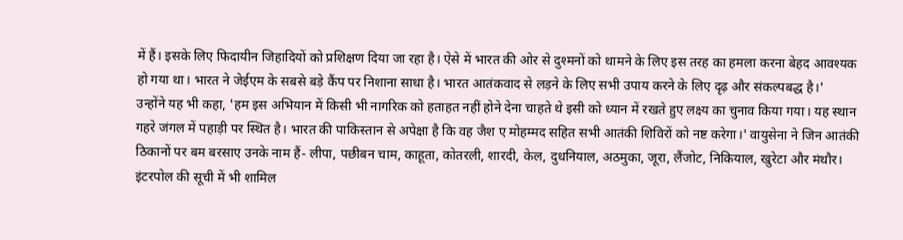में हैं। इसके लिए फिदायीन जिहादियों को प्रशिक्षण दिया जा रहा है। ऐसे में भारत की ओर से दुश्मनों को थामने के लिए इस तरह का हमला करना बेहद आवश्यक हो गया था। भारत ने जेईएम के सबसे बड़े कैंप पर निशाना साधा है। भारत आतंकवाद से लड़ने के लिए सभी उपाय करने के लिए दृढ़ और संकल्पबद्ध है।'
उन्होंने यह भी कहा, 'हम इस अभियान में किसी भी नागरिक को हताहत नहीं होने देना चाहते थे इसी को ध्यान में रखते हुए लक्ष्य का चुनाव किया गया। यह स्थान गहरे जंगल में पहाड़ी पर स्थित है। भारत की पाकिस्तान से अपेक्षा है कि वह जैश ए मोहम्मद सहित सभी आतंकी शिविरों को नष्ट करेगा।' वायुसेना ने जिन आतंकी ठिकानों पर बम बरसाए उनके नाम हैं- लीपा, पछीबन चाम, काहूता, कोतरली, शारदी, केल, दुधनियाल, अठमुका, जूरा, लैंजोट, निकियाल, खुरेटा और मंथौर।
इंटरपोल की सूची में भी शामिल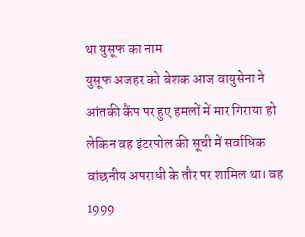था युसूफ का नाम
युसूफ अजहर को बेशक आज वायुसेना ने आंतकी कैंप पर हुए हमलों में मार गिराया हो लेकिन वह इंटरपोल की सूची में सर्वाधिक वांछनीय अपराधी के तौर पर शामिल था। वह 1999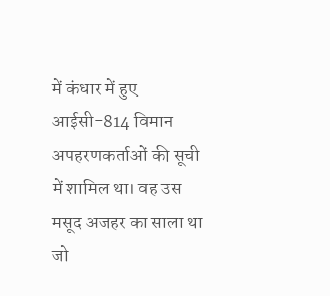में कंधार में हुए आईसी-814 विमान अपहरणकर्ताओं की सूची में शामिल था। वह उस मसूद अजहर का साला था जो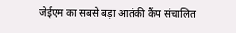जेईएम का सबसे बड़ा आतंकी कैंप संचालित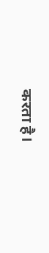करता है।